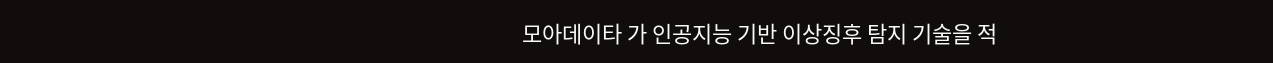모아데이타 가 인공지능 기반 이상징후 탐지 기술을 적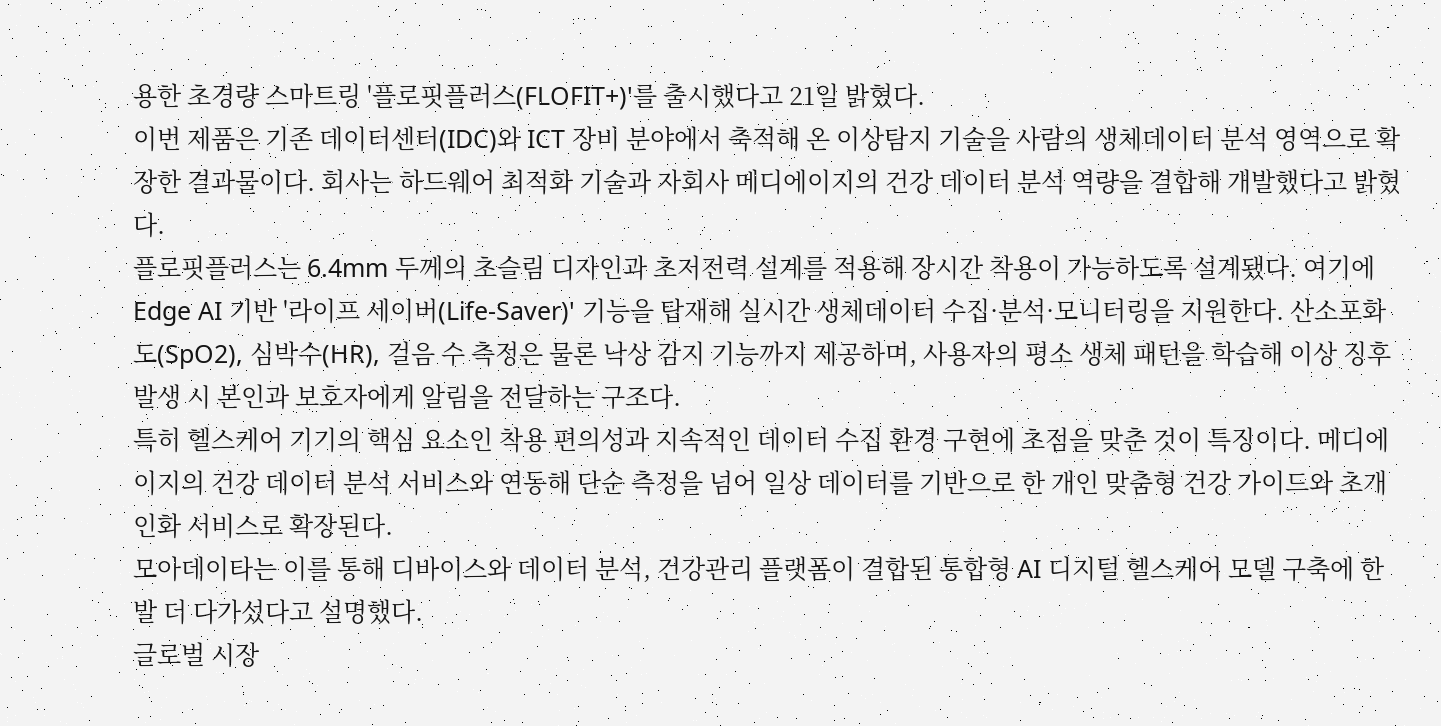용한 초경량 스마트링 '플로핏플러스(FLOFIT+)'를 출시했다고 21일 밝혔다.
이번 제품은 기존 데이터센터(IDC)와 ICT 장비 분야에서 축적해 온 이상탐지 기술을 사람의 생체데이터 분석 영역으로 확장한 결과물이다. 회사는 하드웨어 최적화 기술과 자회사 메디에이지의 건강 데이터 분석 역량을 결합해 개발했다고 밝혔다.
플로핏플러스는 6.4mm 두께의 초슬림 디자인과 초저전력 설계를 적용해 장시간 착용이 가능하도록 설계됐다. 여기에 Edge AI 기반 '라이프 세이버(Life-Saver)' 기능을 탑재해 실시간 생체데이터 수집·분석·모니터링을 지원한다. 산소포화도(SpO2), 심박수(HR), 걸음 수 측정은 물론 낙상 감지 기능까지 제공하며, 사용자의 평소 생체 패턴을 학습해 이상 징후 발생 시 본인과 보호자에게 알림을 전달하는 구조다.
특히 헬스케어 기기의 핵심 요소인 착용 편의성과 지속적인 데이터 수집 환경 구현에 초점을 맞춘 것이 특징이다. 메디에이지의 건강 데이터 분석 서비스와 연동해 단순 측정을 넘어 일상 데이터를 기반으로 한 개인 맞춤형 건강 가이드와 초개인화 서비스로 확장된다.
모아데이타는 이를 통해 디바이스와 데이터 분석, 건강관리 플랫폼이 결합된 통합형 AI 디지털 헬스케어 모델 구축에 한 발 더 다가섰다고 설명했다.
글로벌 시장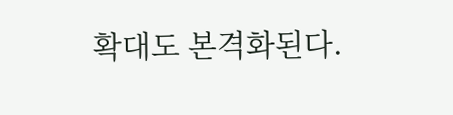확대도 본격화된다.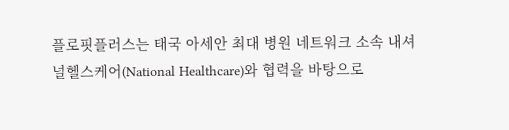플로핏플러스는 태국 아세안 최대 병원 네트워크 소속 내셔널헬스케어(National Healthcare)와 협력을 바탕으로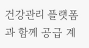건강관리 플랫폼과 함께 공급 계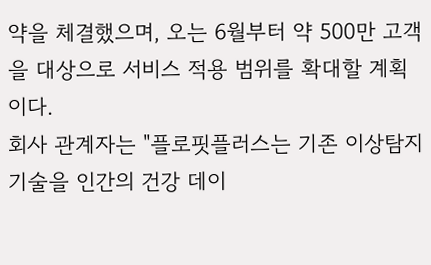약을 체결했으며, 오는 6월부터 약 500만 고객을 대상으로 서비스 적용 범위를 확대할 계획이다.
회사 관계자는 "플로핏플러스는 기존 이상탐지 기술을 인간의 건강 데이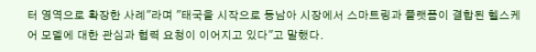터 영역으로 확장한 사례"라며 "태국을 시작으로 동남아 시장에서 스마트링과 플랫폼이 결합된 헬스케어 모델에 대한 관심과 협력 요청이 이어지고 있다"고 말했다.